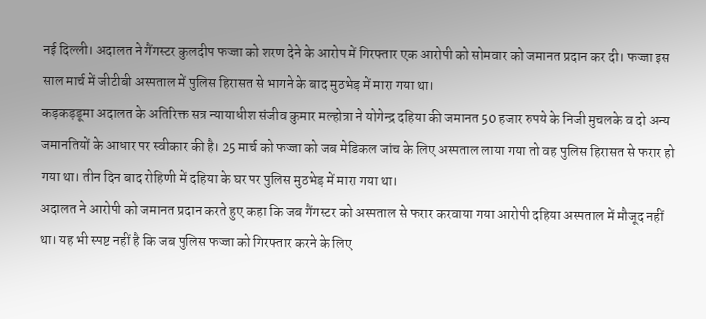नई दिल्ली। अदालत ने गैंगस्टर कुलदीप फज्जा को शरण देने के आरोप में गिरफ्तार एक आरोपी को सोमवार को जमानत प्रदान कर दी। फज्जा इस साल मार्च में जीटीबी अस्पताल में पुलिस हिरासत से भागने के बाद मुठभेड़ में मारा गया था।
कड़कड़डूमा अदालत के अतिरिक्त सत्र न्यायाधीश संजीव कुमार मल्होत्रा ने योगेन्द्र दहिया की जमानत 50 हजार रुपये के निजी मुचलके व दो अन्य जमानतियों के आधार पर स्वीकार की है। 25 मार्च को फज्जा को जब मेडिकल जांच के लिए अस्पताल लाया गया तो वह पुलिस हिरासत से फरार हो गया था। तीन दिन बाद रोहिणी में दहिया के घर पर पुलिस मुठभेड़ में मारा गया था।
अदालत ने आरोपी को जमानत प्रदान करते हुए कहा कि जब गैंगस्टर को अस्पताल से फरार करवाया गया आरोपी दहिया अस्पताल में मौजूद नहीं था। यह भी स्पष्ट नहीं है कि जब पुलिस फज्जा को गिरफ्तार करने के लिए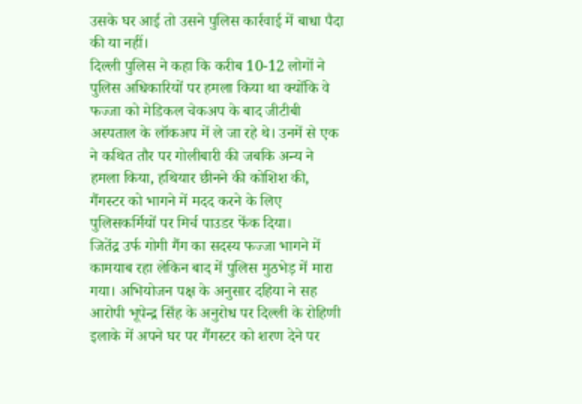उसके घर आई तो उसने पुलिस कार्रवाई में बाधा पैदा की या नहीं।
दिल्ली पुलिस ने कहा कि करीब 10-12 लोगों ने पुलिस अधिकारियों पर हमला किया था क्योंकि वे फज्जा को मेडिकल चेकअप के बाद जीटीबी अस्पताल के लॉकअप में ले जा रहे थे। उनमें से एक ने कथित तौर पर गोलीबारी की जबकि अन्य ने हमला किया, हथियार छीनने की कोशिश की, गैंगस्टर को भागने में मदद करने के लिए पुलिसकर्मियों पर मिर्च पाउडर फेंक दिया।
जितेंद्र उर्फ गोगी गैंग का सदस्य फज्जा भागने में कामयाब रहा लेकिन बाद में पुलिस मुठभेड़ में मारा गया। अभियोजन पक्ष के अनुसार दहिया ने सह आरोपी भूपेन्द्र सिंह के अनुरोध पर दिल्ली के रोहिणी इलाके में अपने घर पर गैंगस्टर को शरण देने पर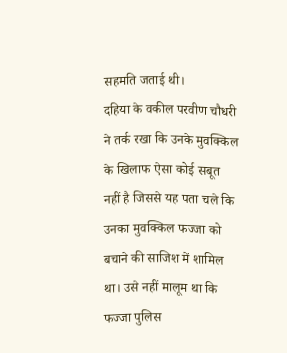सहमति जताई थी।
दहिया के वकील परवीण चौधरी ने तर्क रखा कि उनके मुवक्किल के खिलाफ ऐसा कोई सबूत नहीं है जिससे यह पता चले कि उनका मुवक्किल फज्जा को बचाने की साजिश में शामिल था। उसे नहीं मालूम था कि फज्जा पुलिस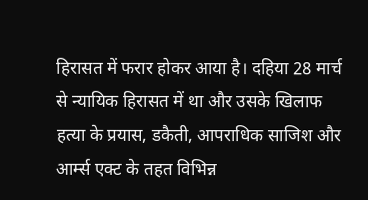हिरासत में फरार होकर आया है। दहिया 28 मार्च से न्यायिक हिरासत में था और उसके खिलाफ हत्या के प्रयास, डकैती, आपराधिक साजिश और आर्म्स एक्ट के तहत विभिन्न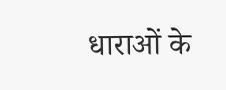धाराओं के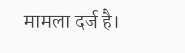मामला दर्ज है।